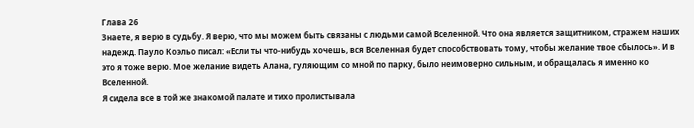Глава 26
Знаете, я верю в судьбу. Я верю, что мы можем быть связаны с людьми самой Вселенной. Что она является защитником, стражем наших надежд. Пауло Коэльо писал: «Если ты что-нибудь хочешь, вся Вселенная будет способствовать тому, чтобы желание твое сбылось». И в это я тоже верю. Мое желание видеть Алана, гуляющим со мной по парку, было неимоверно сильным, и обращалась я именно ко Вселенной.
Я сидела все в той же знакомой палате и тихо пролистывала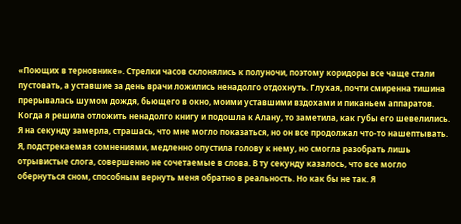«Поющих в терновнике». Стрелки часов склонялись к полуночи, поэтому коридоры все чаще стали пустовать, а уставшие за день врачи ложились ненадолго отдохнуть. Глухая, почти смиренна тишина прерывалась шумом дождя, бьющего в окно, моими уставшими вздохами и пиканьем аппаратов.
Когда я решила отложить ненадолго книгу и подошла к Алану, то заметила, как губы его шевелились. Я на секунду замерла, страшась, что мне могло показаться, но он все продолжал что-то нашептывать. Я, подстрекаемая сомнениями, медленно опустила голову к нему, но смогла разобрать лишь отрывистые слога, совершенно не сочетаемые в слова. В ту секунду казалось, что все могло обернуться сном, способным вернуть меня обратно в реальность. Но как бы не так. Я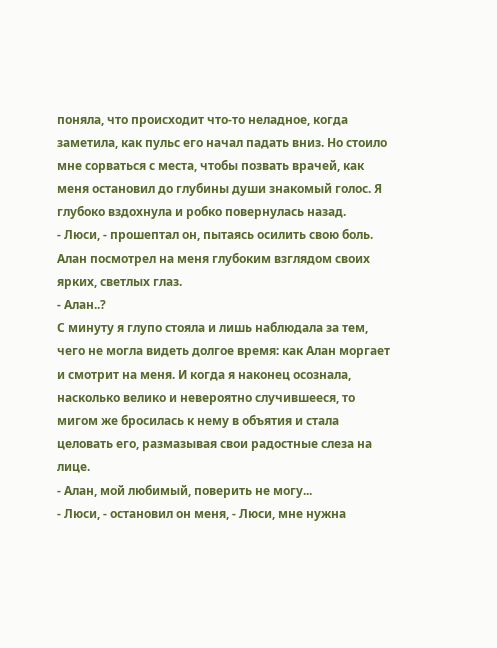поняла, что происходит что-то неладное, когда заметила, как пульс его начал падать вниз. Но стоило мне сорваться с места, чтобы позвать врачей, как меня остановил до глубины души знакомый голос. Я глубоко вздохнула и робко повернулась назад.
- Люси, - прошептал он, пытаясь осилить свою боль.
Алан посмотрел на меня глубоким взглядом своих ярких, светлых глаз.
- Алан..?
С минуту я глупо стояла и лишь наблюдала за тем, чего не могла видеть долгое время: как Алан моргает и смотрит на меня. И когда я наконец осознала, насколько велико и невероятно случившееся, то мигом же бросилась к нему в объятия и стала целовать его, размазывая свои радостные слеза на лице.
- Алан, мой любимый, поверить не могу...
- Люси, - остановил он меня, - Люси, мне нужна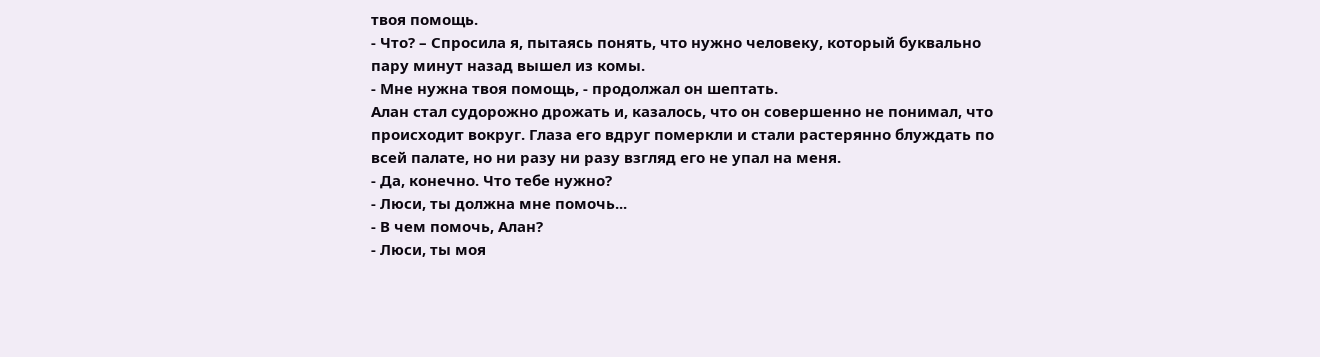твоя помощь.
- Что? – Спросила я, пытаясь понять, что нужно человеку, который буквально пару минут назад вышел из комы.
- Мне нужна твоя помощь, - продолжал он шептать.
Алан стал судорожно дрожать и, казалось, что он совершенно не понимал, что происходит вокруг. Глаза его вдруг померкли и стали растерянно блуждать по всей палате, но ни разу ни разу взгляд его не упал на меня.
- Да, конечно. Что тебе нужно?
- Люси, ты должна мне помочь...
- В чем помочь, Алан?
- Люси, ты моя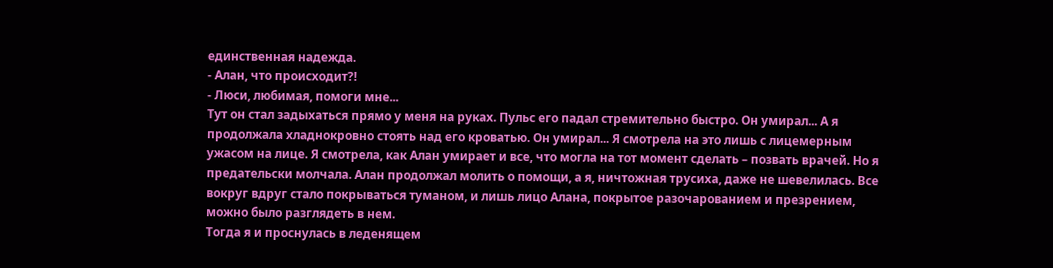единственная надежда.
- Алан, что происходит?!
- Люси, любимая, помоги мне...
Тут он стал задыхаться прямо у меня на руках. Пульс его падал стремительно быстро. Он умирал... А я продолжала хладнокровно стоять над его кроватью. Он умирал... Я смотрела на это лишь с лицемерным ужасом на лице. Я смотрела, как Алан умирает и все, что могла на тот момент сделать – позвать врачей. Но я предательски молчала. Алан продолжал молить о помощи, а я, ничтожная трусиха, даже не шевелилась. Все вокруг вдруг стало покрываться туманом, и лишь лицо Алана, покрытое разочарованием и презрением, можно было разглядеть в нем.
Тогда я и проснулась в леденящем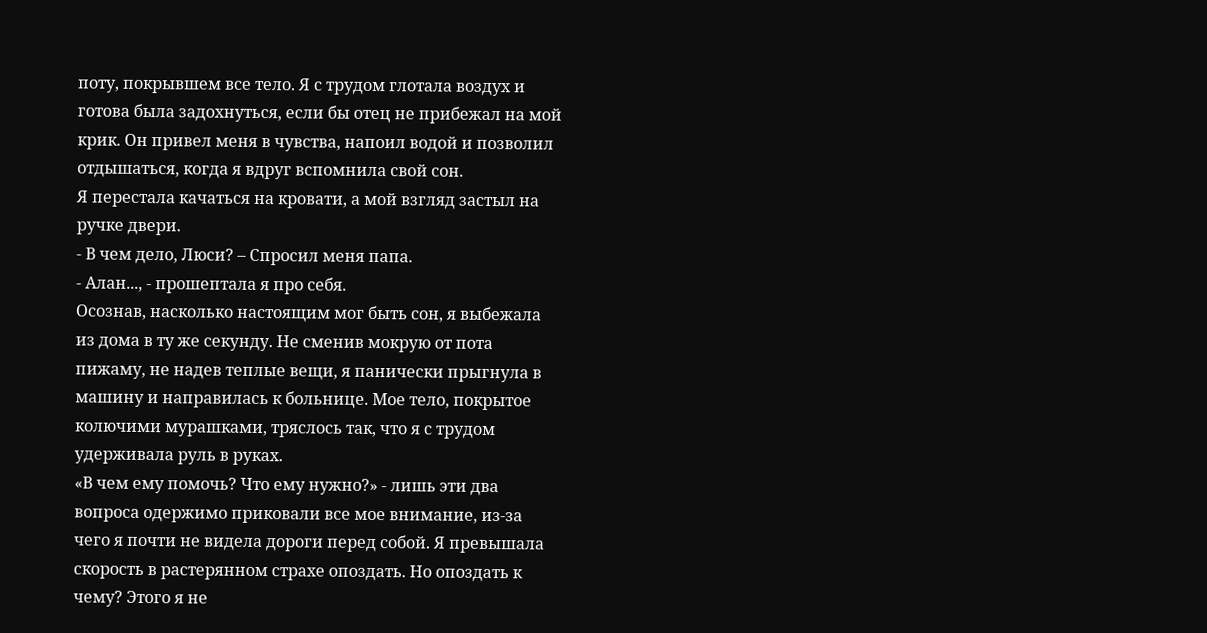поту, покрывшем все тело. Я с трудом глотала воздух и готова была задохнуться, если бы отец не прибежал на мой крик. Он привел меня в чувства, напоил водой и позволил отдышаться, когда я вдруг вспомнила свой сон.
Я перестала качаться на кровати, а мой взгляд застыл на ручке двери.
- В чем дело, Люси? – Спросил меня папа.
- Алан..., - прошептала я про себя.
Осознав, насколько настоящим мог быть сон, я выбежала из дома в ту же секунду. Не сменив мокрую от пота пижаму, не надев теплые вещи, я панически прыгнула в машину и направилась к больнице. Мое тело, покрытое колючими мурашками, тряслось так, что я с трудом удерживала руль в руках.
«В чем ему помочь? Что ему нужно?» - лишь эти два вопроса одержимо приковали все мое внимание, из-за чего я почти не видела дороги перед собой. Я превышала скорость в растерянном страхе опоздать. Но опоздать к чему? Этого я не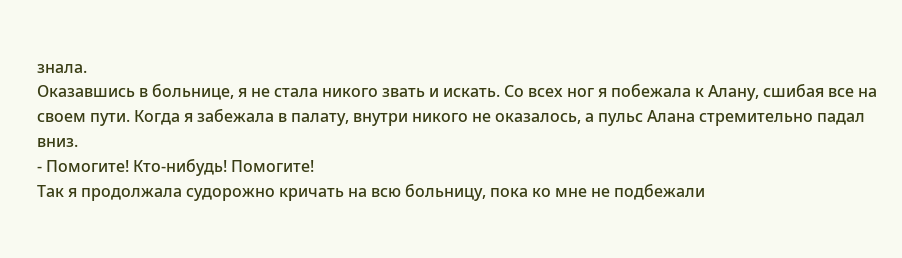знала.
Оказавшись в больнице, я не стала никого звать и искать. Со всех ног я побежала к Алану, сшибая все на своем пути. Когда я забежала в палату, внутри никого не оказалось, а пульс Алана стремительно падал вниз.
- Помогите! Кто-нибудь! Помогите!
Так я продолжала судорожно кричать на всю больницу, пока ко мне не подбежали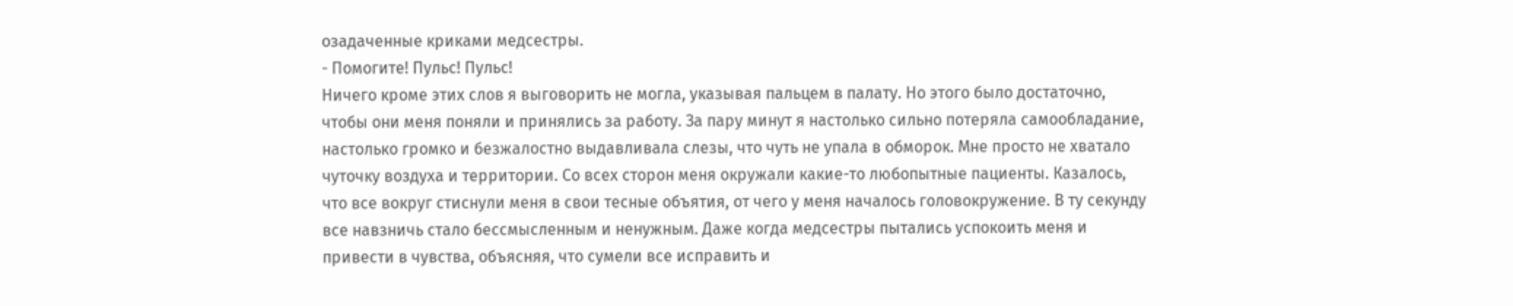озадаченные криками медсестры.
- Помогите! Пульс! Пульс!
Ничего кроме этих слов я выговорить не могла, указывая пальцем в палату. Но этого было достаточно, чтобы они меня поняли и принялись за работу. За пару минут я настолько сильно потеряла самообладание, настолько громко и безжалостно выдавливала слезы, что чуть не упала в обморок. Мне просто не хватало чуточку воздуха и территории. Со всех сторон меня окружали какие-то любопытные пациенты. Казалось, что все вокруг стиснули меня в свои тесные объятия, от чего у меня началось головокружение. В ту секунду все навзничь стало бессмысленным и ненужным. Даже когда медсестры пытались успокоить меня и привести в чувства, объясняя, что сумели все исправить и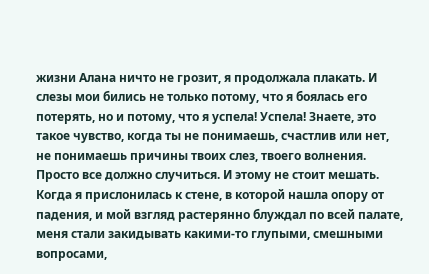жизни Алана ничто не грозит, я продолжала плакать. И слезы мои бились не только потому, что я боялась его потерять, но и потому, что я успела! Успела! Знаете, это такое чувство, когда ты не понимаешь, счастлив или нет, не понимаешь причины твоих слез, твоего волнения. Просто все должно случиться. И этому не стоит мешать.
Когда я прислонилась к стене, в которой нашла опору от падения, и мой взгляд растерянно блуждал по всей палате, меня стали закидывать какими-то глупыми, смешными вопросами,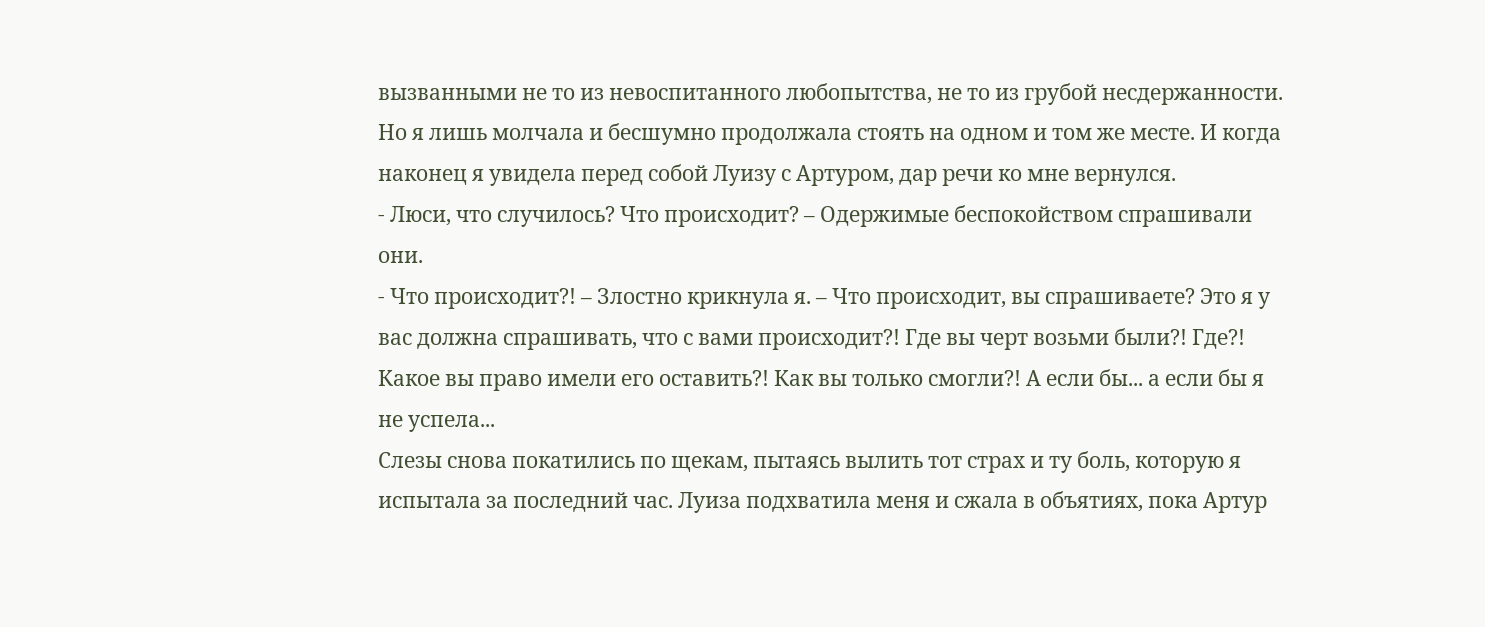вызванными не то из невоспитанного любопытства, не то из грубой несдержанности. Но я лишь молчала и бесшумно продолжала стоять на одном и том же месте. И когда наконец я увидела перед собой Луизу с Артуром, дар речи ко мне вернулся.
- Люси, что случилось? Что происходит? – Одержимые беспокойством спрашивали они.
- Что происходит?! – Злостно крикнула я. – Что происходит, вы спрашиваете? Это я у вас должна спрашивать, что с вами происходит?! Где вы черт возьми были?! Где?! Какое вы право имели его оставить?! Как вы только смогли?! А если бы... а если бы я не успела...
Слезы снова покатились по щекам, пытаясь вылить тот страх и ту боль, которую я испытала за последний час. Луиза подхватила меня и сжала в объятиях, пока Артур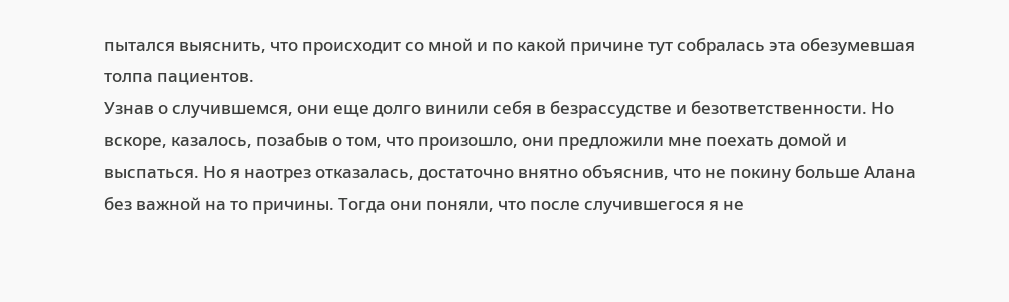пытался выяснить, что происходит со мной и по какой причине тут собралась эта обезумевшая толпа пациентов.
Узнав о случившемся, они еще долго винили себя в безрассудстве и безответственности. Но вскоре, казалось, позабыв о том, что произошло, они предложили мне поехать домой и выспаться. Но я наотрез отказалась, достаточно внятно объяснив, что не покину больше Алана без важной на то причины. Тогда они поняли, что после случившегося я не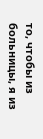то, чтобы из больницы, я из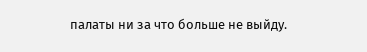палаты ни за что больше не выйду.